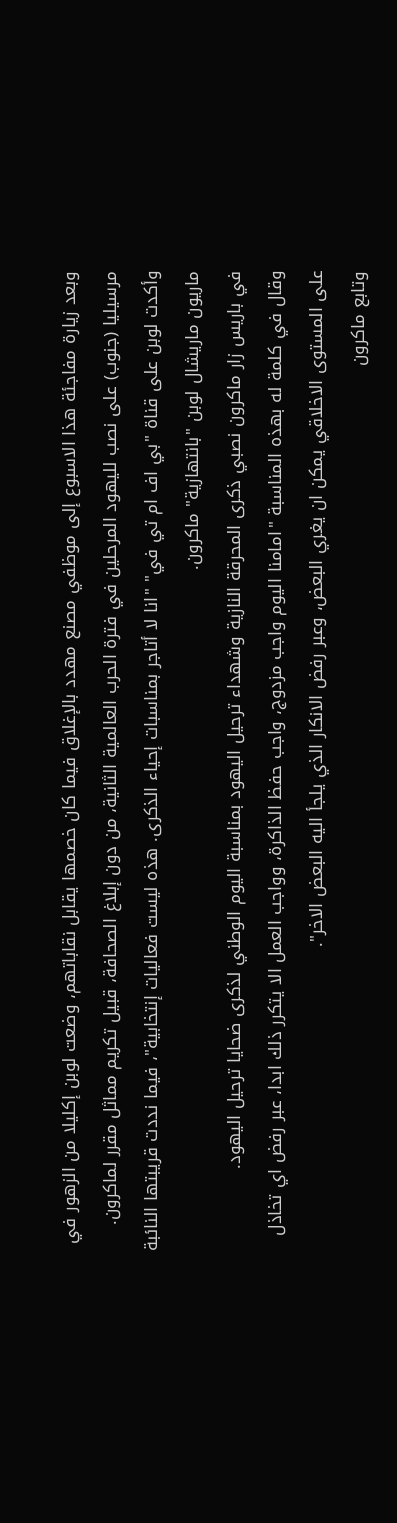وبعد زيارة مفاجئة هذا الاسبوع إلى موظفي مصنع مهدد بالإغلاق فيما كان خصمها يقابل نقاباتهم، وضعت لوبن إكليلا من الزهور في مرسيليا (جنوب) على نصب لليهود المرحلين في فترة الحرب العالمية الثانية، من دون إبلاغ الصحافة، قبيل تكريم مماثل مقرر لماكرون.
وأكدت لوبن على قناة "بي اف ام تي في" "انا لا أتاجر بمناسبات إحياء الذكرى. هذه ليست فعاليات إنتخابية"، فيما نددت قريبتها النائبة ماريون ماريشال لوبن "بانتهازية" ماكرون.
في باريس زار ماكرون نصبي ذكرى المحرقة النازية وشهداء ترحيل اليهود بمناسبة اليوم الوطني لذكرى ضحايا ترحيل اليهود.
وقال في كلمة له بهذه المناسبة "امامنا اليوم واجب مزدوج، واجب حفظ الذاكرة، وواجب العمل الا يتكرر ذلك ابدا، عبر رفض اي تخاذل على المستوى الاخلاقي يمكن ان يغري البعض، وعبر رفض الانكار الذي يلجأ اليه البعض الاخر".
وتابع ماكرون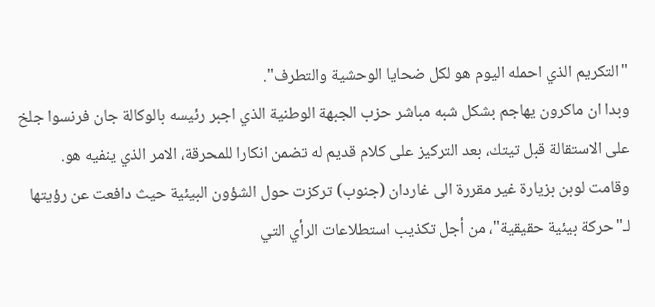"التكريم الذي احمله اليوم هو لكل ضحايا الوحشية والتطرف".
وبدا ان ماكرون يهاجم بشكل شبه مباشر حزب الجبهة الوطنية الذي اجبر رئيسه بالوكالة جان فرنسوا جلخ على الاستقالة قبل تيتك، بعد التركيز على كلام قديم له تضمن انكارا للمحرقة، الامر الذي ينفيه هو.
وقامت لوبن بزيارة غير مقررة الى غاردان (جنوب) تركزت حول الشؤون البيئية حيث دافعت عن رؤيتها لـ"حركة بيئية حقيقية"، من أجل تكذيب استطلاعات الرأي التي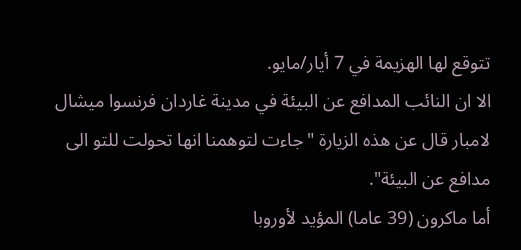تتوقع لها الهزيمة في 7 أيار/مايو.
الا ان النائب المدافع عن البيئة في مدينة غاردان فرنسوا ميشال لامبار قال عن هذه الزيارة "جاءت لتوهمنا انها تحولت للتو الى مدافع عن البيئة".
أما ماكرون (39 عاما) المؤيد لأوروبا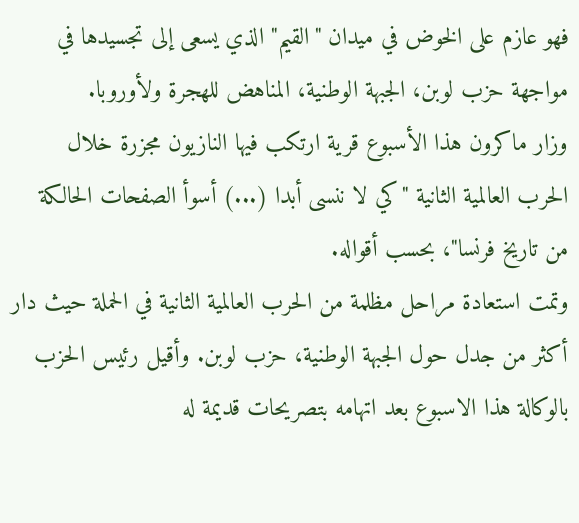فهو عازم على الخوض في ميدان "القيم" الذي يسعى إلى تجسيدها في مواجهة حزب لوبن، الجبهة الوطنية، المناهض للهجرة ولأوروبا.
وزار ماكرون هذا الأسبوع قرية ارتكب فيها النازيون مجزرة خلال الحرب العالمية الثانية "كي لا ننسى أبدا (...) أسوأ الصفحات الحالكة من تاريخ فرنسا"، بحسب أقواله.
وتمت استعادة مراحل مظلمة من الحرب العالمية الثانية في الحملة حيث دار أكثر من جدل حول الجبهة الوطنية، حزب لوبن. وأقيل رئيس الحزب بالوكالة هذا الاسبوع بعد اتهامه بتصريحات قديمة له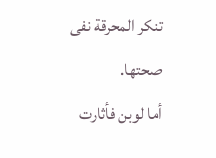تنكر المحرقة نفى صحتها.
أما لوبن فأثارت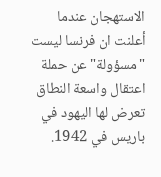الاستهجان عندما أعلنت ان فرنسا ليست "مسؤولة" عن حملة اعتقال واسعة النطاق تعرض لها اليهود في باريس في 1942.